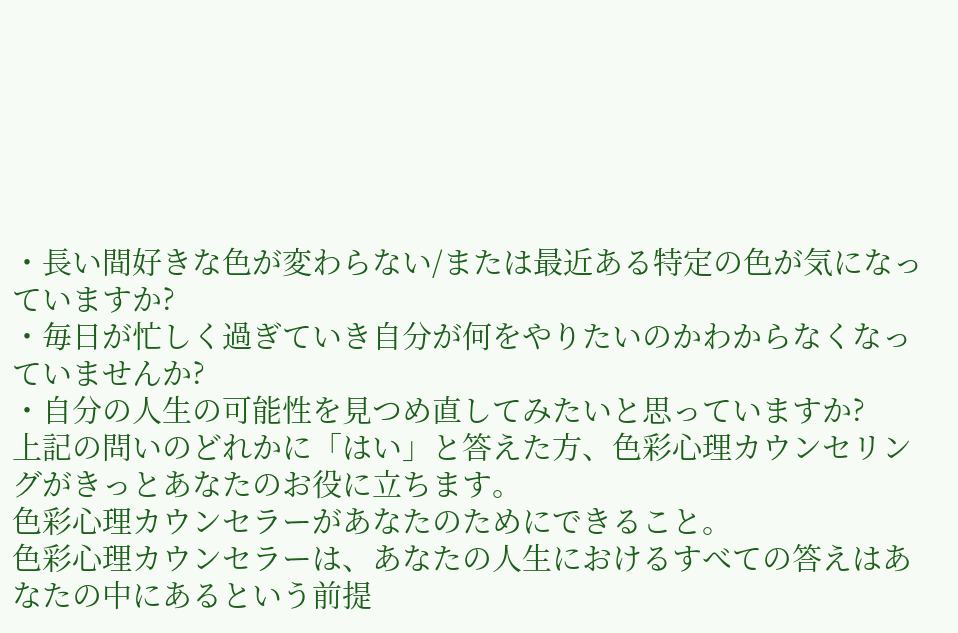・長い間好きな色が変わらない/または最近ある特定の色が気になっていますか?
・毎日が忙しく過ぎていき自分が何をやりたいのかわからなくなっていませんか?
・自分の人生の可能性を見つめ直してみたいと思っていますか?
上記の問いのどれかに「はい」と答えた方、色彩心理カウンセリングがきっとあなたのお役に立ちます。
色彩心理カウンセラーがあなたのためにできること。
色彩心理カウンセラーは、あなたの人生におけるすべての答えはあなたの中にあるという前提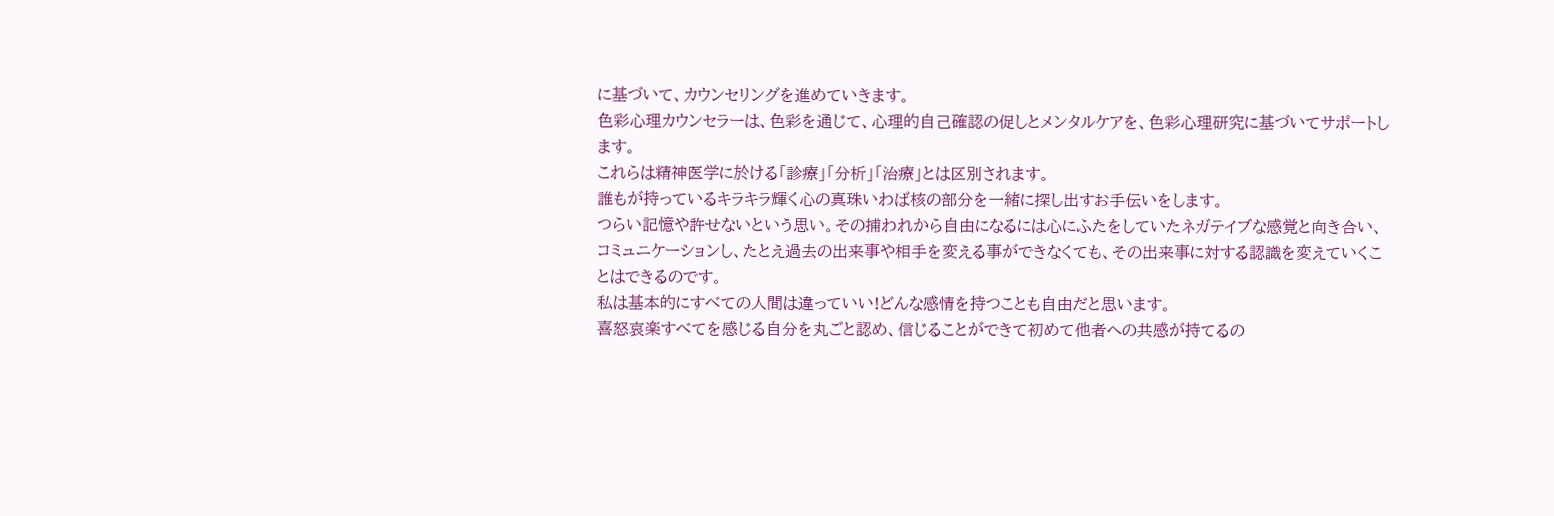に基づいて、カウンセリングを進めていきます。
色彩心理カウンセラーは、色彩を通じて、心理的自己確認の促しとメンタルケアを、色彩心理研究に基づいてサポートします。
これらは精神医学に於ける「診療」「分析」「治療」とは区別されます。
誰もが持っているキラキラ輝く心の真珠いわば核の部分を一緒に探し出すお手伝いをします。
つらい記憶や許せないという思い。その捕われから自由になるには心にふたをしていたネガテイブな感覚と向き合い、コミュニケーションし、たとえ過去の出来事や相手を変える事ができなくても、その出来事に対する認識を変えていくことはできるのです。
私は基本的にすべての人間は違っていい!どんな感情を持つことも自由だと思います。
喜怒哀楽すべてを感じる自分を丸ごと認め、信じることができて初めて他者への共感が持てるの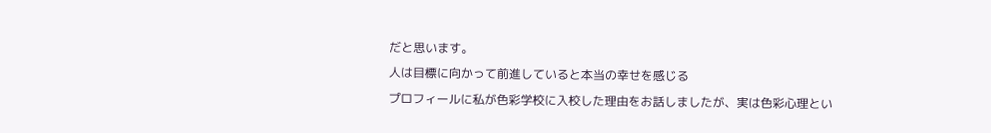だと思います。
人は目標に向かって前進していると本当の幸せを感じる
プロフィールに私が色彩学校に入校した理由をお話しましたが、実は色彩心理とい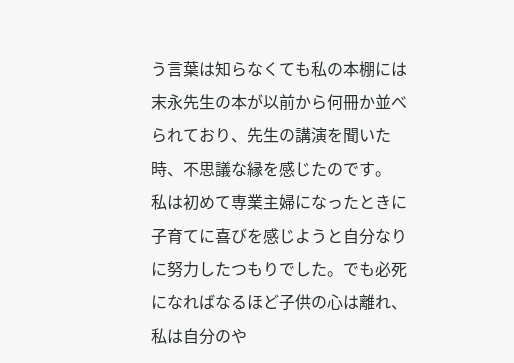う言葉は知らなくても私の本棚には末永先生の本が以前から何冊か並べられており、先生の講演を聞いた時、不思議な縁を感じたのです。
私は初めて専業主婦になったときに子育てに喜びを感じようと自分なりに努力したつもりでした。でも必死になればなるほど子供の心は離れ、私は自分のや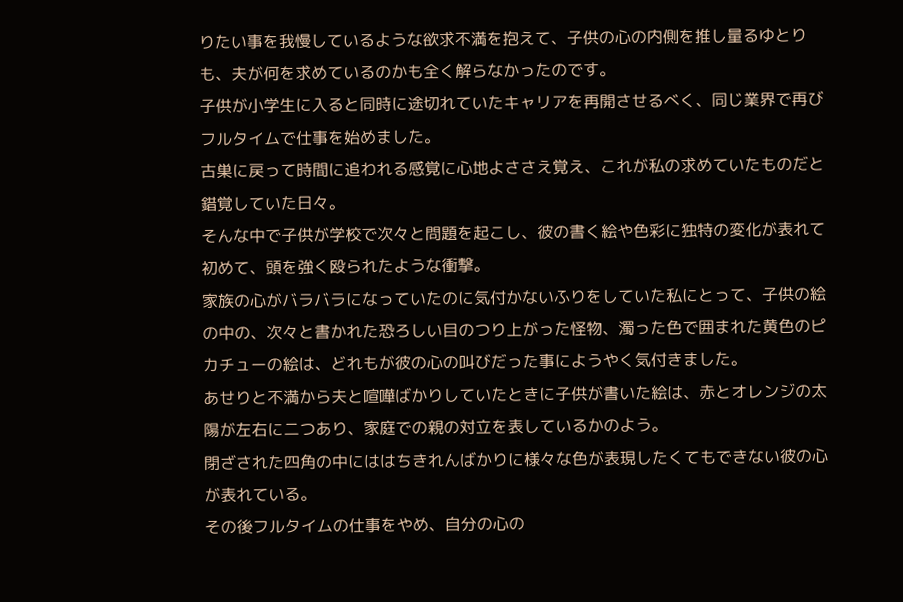りたい事を我慢しているような欲求不満を抱えて、子供の心の内側を推し量るゆとりも、夫が何を求めているのかも全く解らなかったのです。
子供が小学生に入ると同時に途切れていたキャリアを再開させるべく、同じ業界で再びフルタイムで仕事を始めました。
古巣に戻って時間に追われる感覚に心地よささえ覚え、これが私の求めていたものだと錯覚していた日々。
そんな中で子供が学校で次々と問題を起こし、彼の書く絵や色彩に独特の変化が表れて初めて、頭を強く殴られたような衝撃。
家族の心がバラバラになっていたのに気付かないふりをしていた私にとって、子供の絵の中の、次々と書かれた恐ろしい目のつり上がった怪物、濁った色で囲まれた黄色のピカチューの絵は、どれもが彼の心の叫びだった事にようやく気付きました。
あせりと不満から夫と喧嘩ばかりしていたときに子供が書いた絵は、赤とオレンジの太陽が左右に二つあり、家庭での親の対立を表しているかのよう。
閉ざされた四角の中にははちきれんばかりに様々な色が表現したくてもできない彼の心が表れている。
その後フルタイムの仕事をやめ、自分の心の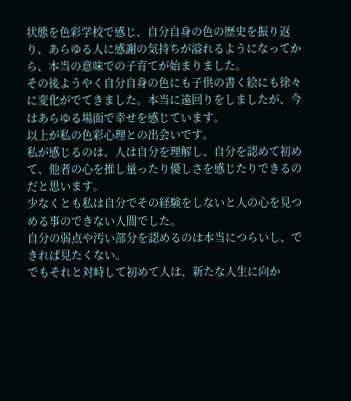状態を色彩学校で感じ、自分自身の色の歴史を振り返り、あらゆる人に感謝の気持ちが溢れるようになってから、本当の意味での子育てが始まりました。
その後ようやく自分自身の色にも子供の書く絵にも徐々に変化がでてきました。本当に遠回りをしましたが、今はあらゆる場面で幸せを感じています。
以上が私の色彩心理との出会いです。
私が感じるのは、人は自分を理解し、自分を認めて初めて、他者の心を推し量ったり優しさを感じたりできるのだと思います。
少なくとも私は自分でその経験をしないと人の心を見つめる事のできない人間でした。
自分の弱点や汚い部分を認めるのは本当につらいし、できれば見たくない。
でもそれと対峙して初めて人は、新たな人生に向か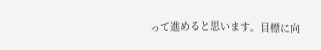って進めると思います。目標に向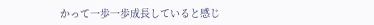かって一歩一歩成長していると感じ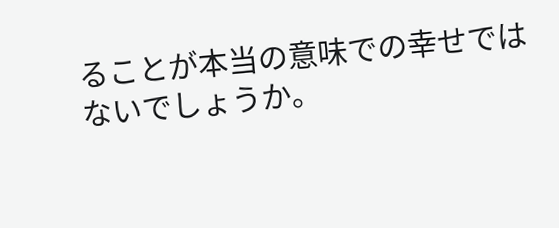ることが本当の意味での幸せではないでしょうか。